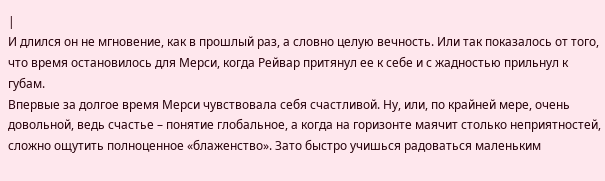|
И длился он не мгновение, как в прошлый раз, а словно целую вечность. Или так показалось от того, что время остановилось для Мерси, когда Рейвар притянул ее к себе и с жадностью прильнул к губам.
Впервые за долгое время Мерси чувствовала себя счастливой. Ну, или, по крайней мере, очень довольной, ведь счастье – понятие глобальное, а когда на горизонте маячит столько неприятностей, сложно ощутить полноценное «блаженство». Зато быстро учишься радоваться маленьким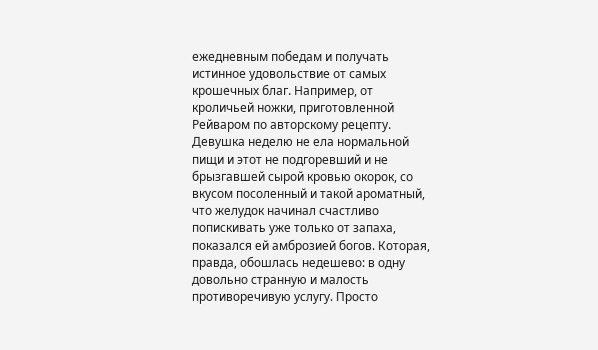ежедневным победам и получать истинное удовольствие от самых крошечных благ. Например, от кроличьей ножки, приготовленной Рейваром по авторскому рецепту. Девушка неделю не ела нормальной пищи и этот не подгоревший и не брызгавшей сырой кровью окорок, со вкусом посоленный и такой ароматный, что желудок начинал счастливо попискивать уже только от запаха, показался ей амброзией богов. Которая, правда, обошлась недешево: в одну довольно странную и малость противоречивую услугу. Просто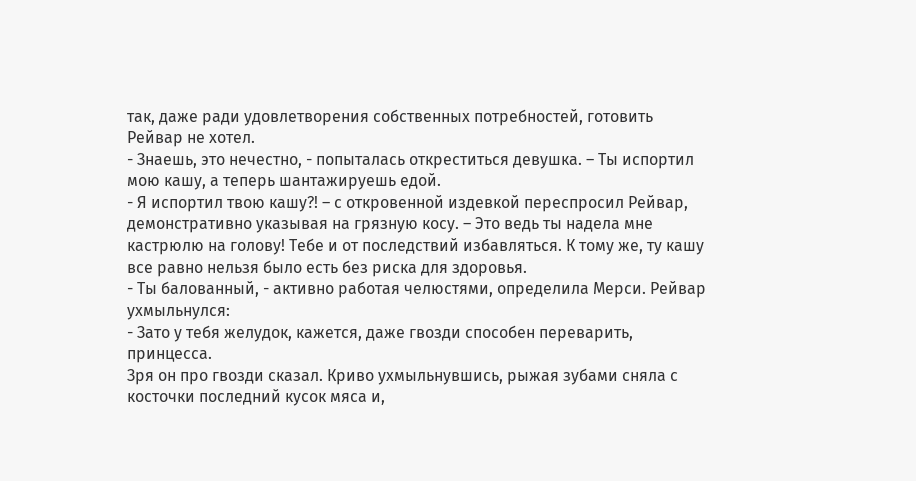так, даже ради удовлетворения собственных потребностей, готовить Рейвар не хотел.
- Знаешь, это нечестно, - попыталась откреститься девушка. – Ты испортил мою кашу, а теперь шантажируешь едой.
- Я испортил твою кашу?! – с откровенной издевкой переспросил Рейвар, демонстративно указывая на грязную косу. – Это ведь ты надела мне кастрюлю на голову! Тебе и от последствий избавляться. К тому же, ту кашу все равно нельзя было есть без риска для здоровья.
- Ты балованный, - активно работая челюстями, определила Мерси. Рейвар ухмыльнулся:
- Зато у тебя желудок, кажется, даже гвозди способен переварить, принцесса.
Зря он про гвозди сказал. Криво ухмыльнувшись, рыжая зубами сняла с косточки последний кусок мяса и,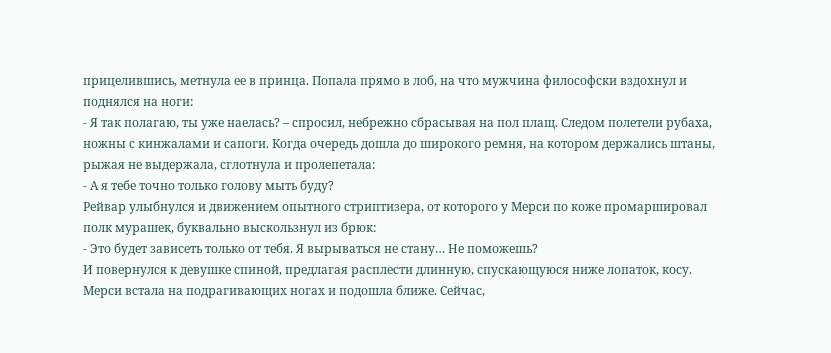прицелившись, метнула ее в принца. Попала прямо в лоб, на что мужчина философски вздохнул и поднялся на ноги:
- Я так полагаю, ты уже наелась? – спросил, небрежно сбрасывая на пол плащ. Следом полетели рубаха, ножны с кинжалами и сапоги. Когда очередь дошла до широкого ремня, на котором держались штаны, рыжая не выдержала, сглотнула и пролепетала:
- А я тебе точно только голову мыть буду?
Рейвар улыбнулся и движением опытного стриптизера, от которого у Мерси по коже промаршировал полк мурашек, буквально выскользнул из брюк:
- Это будет зависеть только от тебя. Я вырываться не стану… Не поможешь?
И повернулся к девушке спиной, предлагая расплести длинную, спускающуюся ниже лопаток, косу. Мерси встала на подрагивающих ногах и подошла ближе. Сейчас,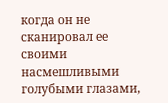когда он не сканировал ее своими насмешливыми голубыми глазами,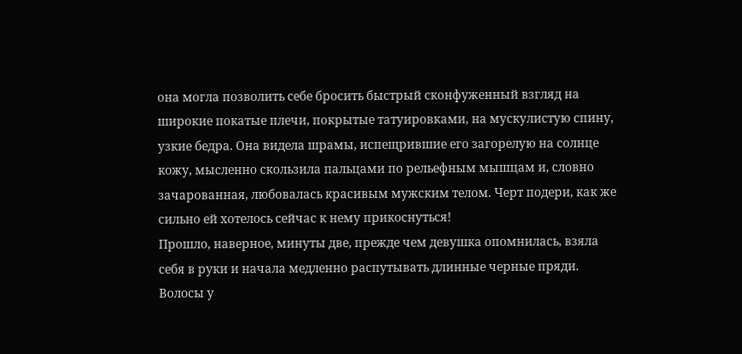она могла позволить себе бросить быстрый сконфуженный взгляд на широкие покатые плечи, покрытые татуировками, на мускулистую спину, узкие бедра. Она видела шрамы, испещрившие его загорелую на солнце кожу, мысленно скользила пальцами по рельефным мышцам и, словно зачарованная, любовалась красивым мужским телом. Черт подери, как же сильно ей хотелось сейчас к нему прикоснуться!
Прошло, наверное, минуты две, прежде чем девушка опомнилась, взяла себя в руки и начала медленно распутывать длинные черные пряди. Волосы у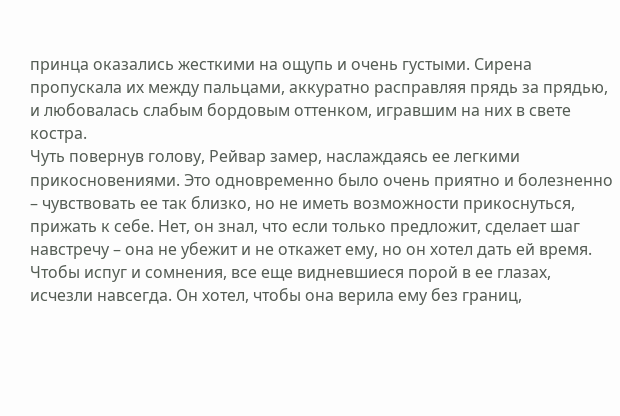принца оказались жесткими на ощупь и очень густыми. Сирена пропускала их между пальцами, аккуратно расправляя прядь за прядью, и любовалась слабым бордовым оттенком, игравшим на них в свете костра.
Чуть повернув голову, Рейвар замер, наслаждаясь ее легкими прикосновениями. Это одновременно было очень приятно и болезненно – чувствовать ее так близко, но не иметь возможности прикоснуться, прижать к себе. Нет, он знал, что если только предложит, сделает шаг навстречу – она не убежит и не откажет ему, но он хотел дать ей время. Чтобы испуг и сомнения, все еще видневшиеся порой в ее глазах, исчезли навсегда. Он хотел, чтобы она верила ему без границ,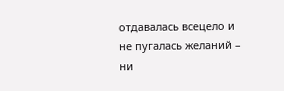отдавалась всецело и не пугалась желаний – ни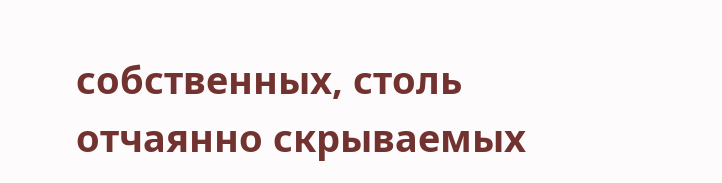собственных, столь отчаянно скрываемых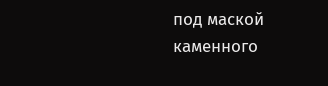под маской каменного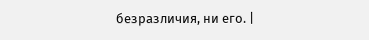безразличия, ни его. |